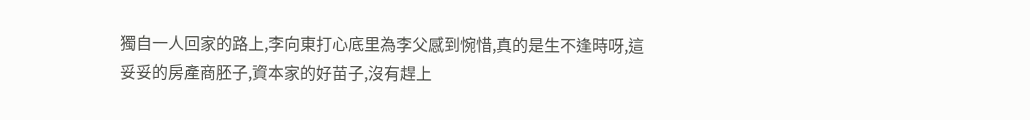獨自一人回家的路上,李向東打心底里為李父感到惋惜,真的是生不逢時呀,這妥妥的房產商胚子,資本家的好苗子,沒有趕上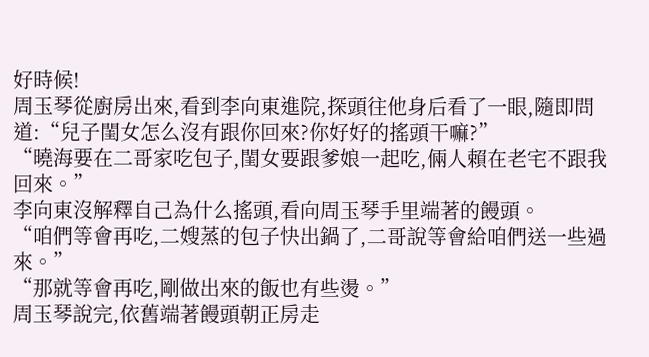好時候!
周玉琴從廚房出來,看到李向東進院,探頭往他身后看了一眼,隨即問道:“兒子閨女怎么沒有跟你回來?你好好的搖頭干嘛?”
“曉海要在二哥家吃包子,閨女要跟爹娘一起吃,倆人賴在老宅不跟我回來。”
李向東沒解釋自己為什么搖頭,看向周玉琴手里端著的饅頭。
“咱們等會再吃,二嫂蒸的包子快出鍋了,二哥說等會給咱們送一些過來。”
“那就等會再吃,剛做出來的飯也有些燙。”
周玉琴說完,依舊端著饅頭朝正房走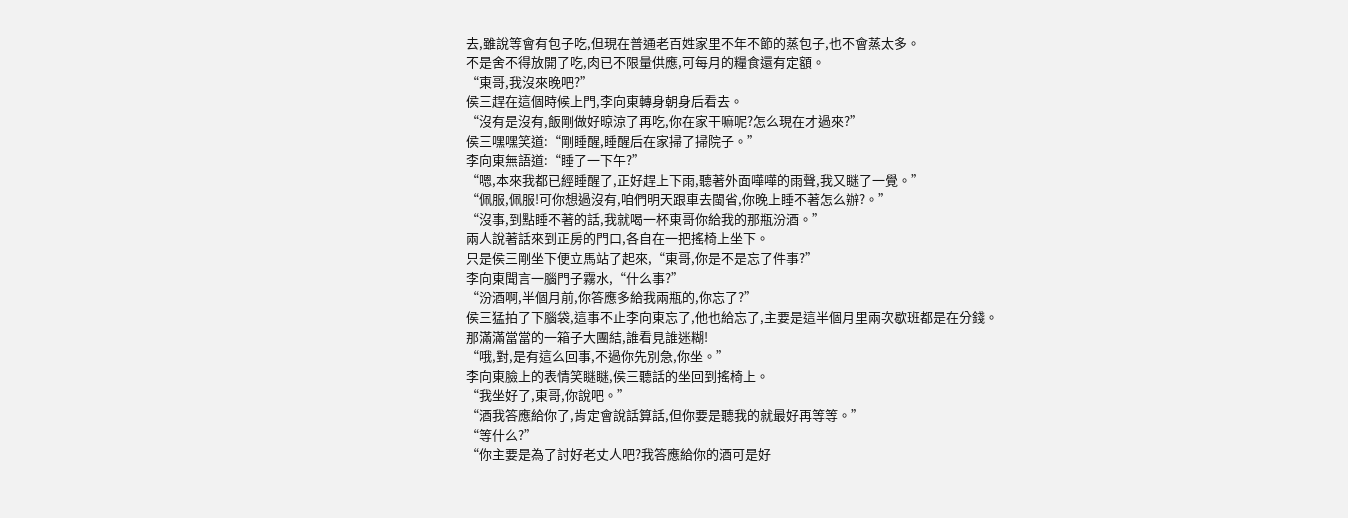去,雖說等會有包子吃,但現在普通老百姓家里不年不節的蒸包子,也不會蒸太多。
不是舍不得放開了吃,肉已不限量供應,可每月的糧食還有定額。
“東哥,我沒來晚吧?”
侯三趕在這個時候上門,李向東轉身朝身后看去。
“沒有是沒有,飯剛做好晾涼了再吃,你在家干嘛呢?怎么現在才過來?”
侯三嘿嘿笑道:“剛睡醒,睡醒后在家掃了掃院子。”
李向東無語道:“睡了一下午?”
“嗯,本來我都已經睡醒了,正好趕上下雨,聽著外面嘩嘩的雨聲,我又瞇了一覺。”
“佩服,佩服!可你想過沒有,咱們明天跟車去閩省,你晚上睡不著怎么辦?。”
“沒事,到點睡不著的話,我就喝一杯東哥你給我的那瓶汾酒。”
兩人說著話來到正房的門口,各自在一把搖椅上坐下。
只是侯三剛坐下便立馬站了起來,“東哥,你是不是忘了件事?”
李向東聞言一腦門子霧水,“什么事?”
“汾酒啊,半個月前,你答應多給我兩瓶的,你忘了?”
侯三猛拍了下腦袋,這事不止李向東忘了,他也給忘了,主要是這半個月里兩次歇班都是在分錢。
那滿滿當當的一箱子大團結,誰看見誰迷糊!
“哦,對,是有這么回事,不過你先別急,你坐。”
李向東臉上的表情笑瞇瞇,侯三聽話的坐回到搖椅上。
“我坐好了,東哥,你說吧。”
“酒我答應給你了,肯定會說話算話,但你要是聽我的就最好再等等。”
“等什么?”
“你主要是為了討好老丈人吧?我答應給你的酒可是好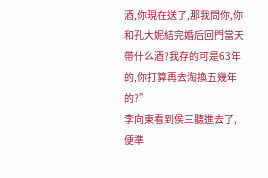酒,你現在送了,那我問你,你和孔大妮結完婚后回門當天帶什么酒?我存的可是63年的,你打算再去淘換五幾年的?”
李向東看到侯三聽進去了,便準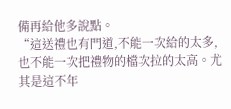備再給他多說點。
“這送禮也有門道,不能一次給的太多,也不能一次把禮物的檔次拉的太高。尤其是這不年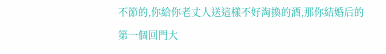不節的,你給你老丈人送這樣不好淘換的酒,那你結婚后的第一個回門大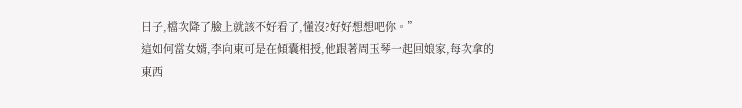日子,檔次降了臉上就該不好看了,懂沒?好好想想吧你。”
這如何當女婿,李向東可是在傾囊相授,他跟著周玉琴一起回娘家,每次拿的東西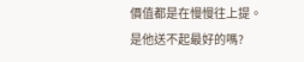價值都是在慢慢往上提。
是他送不起最好的嗎?